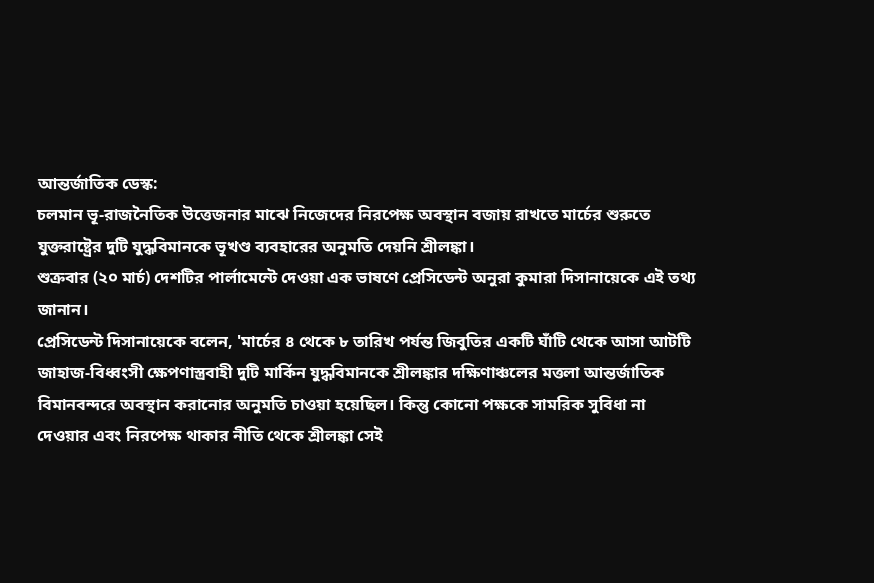আন্তর্জাতিক ডেস্ক:
চলমান ভূ-রাজনৈতিক উত্তেজনার মাঝে নিজেদের নিরপেক্ষ অবস্থান বজায় রাখতে মার্চের শুরুতে যুক্তরাষ্ট্রের দুটি যুদ্ধবিমানকে ভূখণ্ড ব্যবহারের অনুমতি দেয়নি শ্রীলঙ্কা।
শুক্রবার (২০ মার্চ) দেশটির পার্লামেন্টে দেওয়া এক ভাষণে প্রেসিডেন্ট অনুরা কুমারা দিসানায়েকে এই তথ্য জানান।
প্রেসিডেন্ট দিসানায়েকে বলেন, 'মার্চের ৪ থেকে ৮ তারিখ পর্যন্ত জিবুতির একটি ঘাঁটি থেকে আসা আটটি জাহাজ-বিধ্বংসী ক্ষেপণাস্ত্রবাহী দুটি মার্কিন যুদ্ধবিমানকে শ্রীলঙ্কার দক্ষিণাঞ্চলের মত্তলা আন্তর্জাতিক বিমানবন্দরে অবস্থান করানোর অনুমতি চাওয়া হয়েছিল। কিন্তু কোনো পক্ষকে সামরিক সুবিধা না দেওয়ার এবং নিরপেক্ষ থাকার নীতি থেকে শ্রীলঙ্কা সেই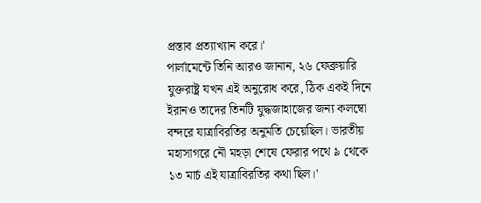প্রস্তাব প্রত্যাখ্যান করে।'
পার্লামেন্টে তিনি আরও জানান, ২৬ ফেব্রুয়ারি যুক্তরাষ্ট্র যখন এই অনুরোধ করে, ঠিক একই দিনে ইরানও তাদের তিনটি যুদ্ধজাহাজের জন্য কলম্বো বন্দরে যাত্রাবিরতির অনুমতি চেয়েছিল। ভারতীয় মহাসাগরে নৌ মহড়া শেষে ফেরার পথে ৯ থেকে ১৩ মার্চ এই যাত্রাবিরতির কথা ছিল।'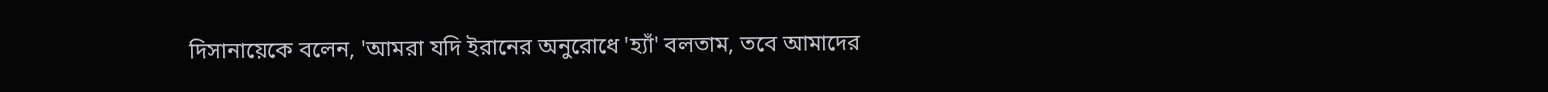দিসানায়েকে বলেন, 'আমরা যদি ইরানের অনুরোধে 'হ্যাঁ' বলতাম, তবে আমাদের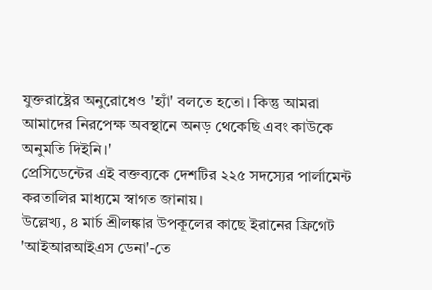যুক্তরাষ্ট্রের অনুরোধেও 'হ্যাঁ' বলতে হতো। কিন্তু আমরা আমাদের নিরপেক্ষ অবস্থানে অনড় থেকেছি এবং কাউকে অনুমতি দিইনি।'
প্রেসিডেন্টের এই বক্তব্যকে দেশটির ২২৫ সদস্যের পার্লামেন্ট করতালির মাধ্যমে স্বাগত জানায়।
উল্লেখ্য, ৪ মার্চ শ্রীলঙ্কার উপকূলের কাছে ইরানের ফ্রিগেট 'আইআরআইএস ডেনা'-তে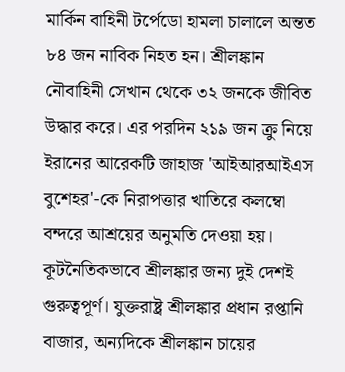মার্কিন বাহিনী টর্পেডো হামলা চালালে অন্তত ৮৪ জন নাবিক নিহত হন। শ্রীলঙ্কান নৌবাহিনী সেখান থেকে ৩২ জনকে জীবিত উদ্ধার করে। এর পরদিন ২১৯ জন ক্রু নিয়ে ইরানের আরেকটি জাহাজ 'আইআরআইএস বুশেহর'-কে নিরাপত্তার খাতিরে কলম্বো বন্দরে আশ্রয়ের অনুমতি দেওয়া হয়।
কূটনৈতিকভাবে শ্রীলঙ্কার জন্য দুই দেশই গুরুত্বপূর্ণ। যুক্তরাষ্ট্র শ্রীলঙ্কার প্রধান রপ্তানি বাজার, অন্যদিকে শ্রীলঙ্কান চায়ের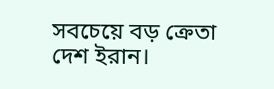সবচেয়ে বড় ক্রেতা দেশ ইরান।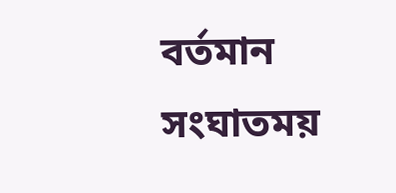বর্তমান সংঘাতময়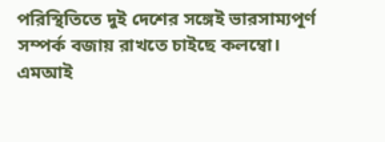পরিস্থিতিতে দুই দেশের সঙ্গেই ভারসাম্যপূর্ণ সম্পর্ক বজায় রাখতে চাইছে কলম্বো।
এমআই